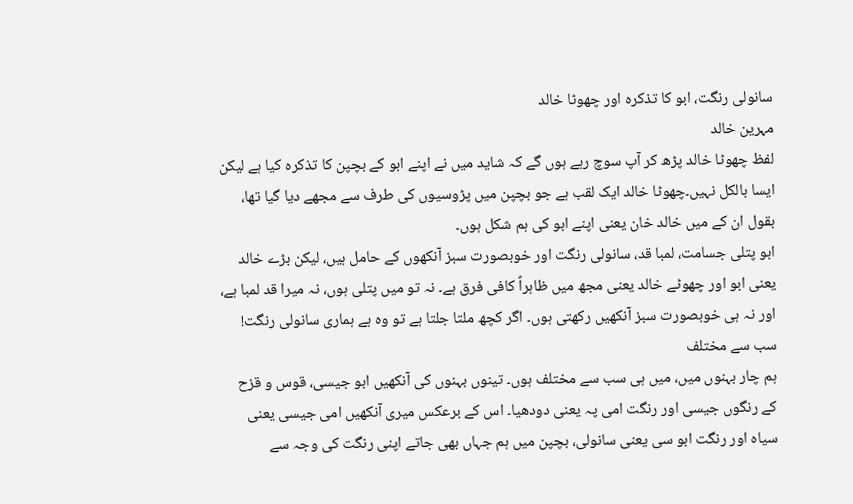سانولی رنگت، ابو کا تذکرہ اور چھوٹا خالد
مہرین خالد
لفظ چھوٹا خالد پڑھ کر آپ سوچ رہے ہوں گے کہ شاید میں نے اپنے ابو کے بچپن کا تذکرہ کیا ہے لیکن ایسا بالکل نہیں۔چھوٹا خالد ایک لقب ہے جو بچپن میں پڑوسیوں کی طرف سے مجھے دیا گیا تھا، بقول ان کے میں خالد خان یعنی اپنے ابو کی ہم شکل ہوں۔
ابو پتلی جسامت، لمبا قد، سانولی رنگت اور خوبصورت سبز آنکھوں کے حامل ہیں، لیکن بڑے خالد یعنی ابو اور چھوٹے خالد یعنی مجھ میں ظاہراً کافی فرق ہے۔ نہ تو میں پتلی ہوں، نہ میرا قد لمبا ہے، اور نہ ہی خوبصورت سبز آنکھیں رکھتی ہوں۔ اگر کچھ ملتا جلتا ہے تو وہ ہے ہماری سانولی رنگت!
سب سے مختلف
ہم چار بہنوں میں، میں ہی سب سے مختلف ہوں۔ تینوں بہنوں کی آنکھیں ابو جیسی، قوس و قزح کے رنگوں جیسی اور رنگت امی پہ یعنی دودھیا۔ اس کے برعکس میری آنکھیں امی جیسی یعنی سیاہ اور رنگت ابو سی یعنی سانولی، بچپن میں ہم جہاں بھی جاتے اپنی رنگت کی وجہ سے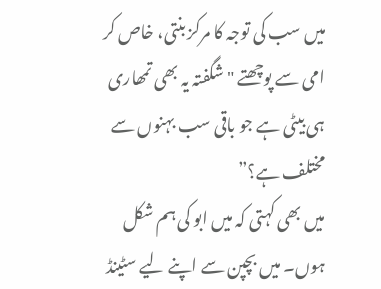میں سب کی توجہ کا مرکز بنتی، خاص کر امی سے پوچھتے "شگفتہ یہ بھی تمھاری ہی بیٹی ہے جو باقی سب بہنوں سے مختلف ہے؟”
میں بھی کہتی کہ میں ابو کی ہم شکل ہوں۔ میں بچپن سے اپنے لیے سٹینڈ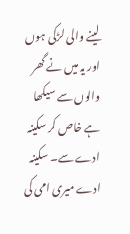لینے والی لڑکی ہوں اور یہ میں نے گھر والوں سے سیکھا ہے خاص کر سکینہ ادے سے۔ سکینہ ادے میری امی کی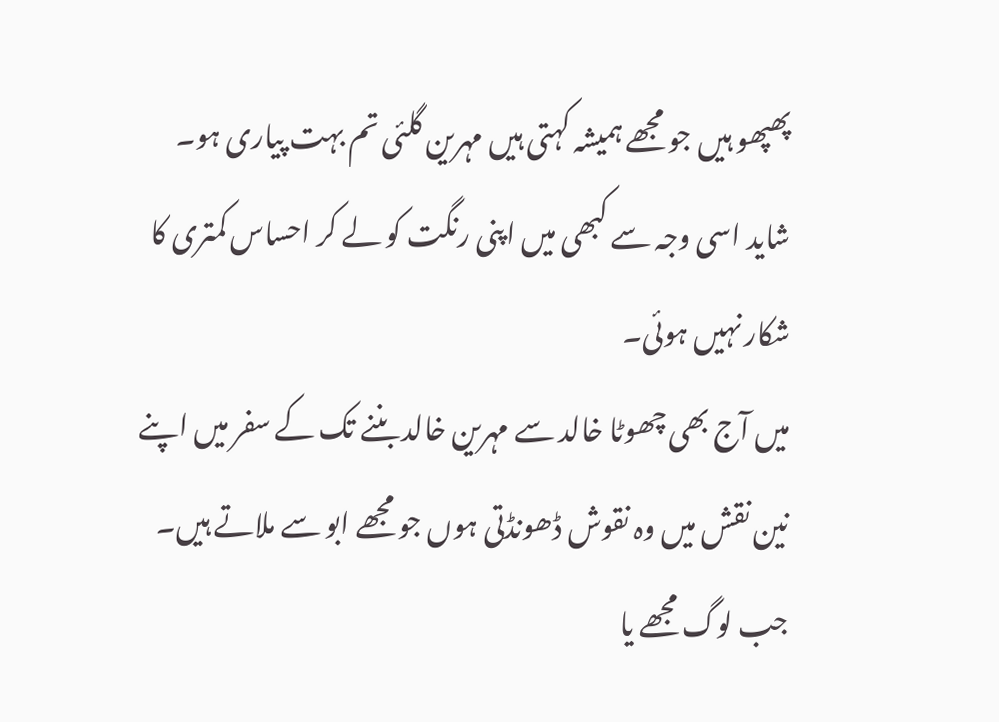پھپھو ہیں جو مجھے ہمیشہ کہتی ہیں مہرین گلئی تم بہت پیاری ہو۔ شاید اسی وجہ سے کبھی میں اپنی رنگت کو لے کر احساس کمتری کا شکار نہیں ہوئی۔
میں آج بھی چھوٹا خالد سے مہرین خالد بننے تک کے سفر میں اپنے نین نقش میں وہ نقوش ڈھونڈتی ہوں جو مجھے ابو سے ملاتے ہیں۔ جب لوگ مجھے یا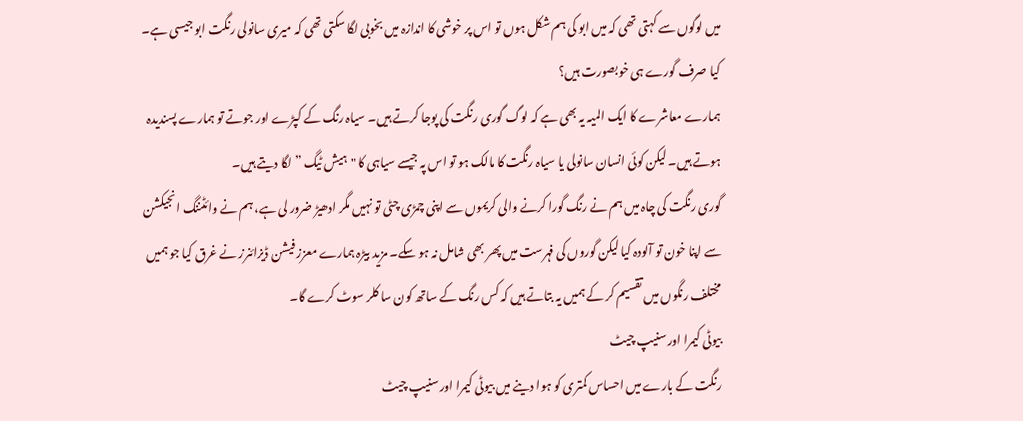میں لوگوں سے کہتی تھی کہ میں ابو کی ہم شکل ہوں تو اس پر خوشی کا اندازہ میں بخوبی لگا سکتی تھی کہ میری سانولی رنگت ابو جیسی ہے۔
کیا صرف گورے ہی خوبصورت ہیں؟
ہمارے معاشرے کا ایک المیہ یہ بھی ہے کہ لوگ گوری رنگت کی پوجا کرتے ہیں۔ سیاہ رنگ کے کپڑے اور جوتے تو ہمارے پسندیدہ ہوتے ہیں۔ لیکن کوئی انسان سانولی یا سیاہ رنگت کا مالک ہو تو اس پہ جیسے سیاہی کا "ہیش ٹیگ ” لگا دیتے ہیں۔
گوری رنگت کی چاہ میں ہم نے رنگ گورا کرنے والی کریموں سے اپنی چمڑی چٹی تو نہیں مگر ادھیڑ ضرور لی ہے، ہم نے وائٹننگ انجیکشن سے اپنا خون تو آلودہ کیا لیکن گوروں کی فہرست میں پھر بھی شامل نہ ہو سکے۔ مزید بیڑہ ہمارے معزز فیشن ڈیزائنرز نے غرق کیا جو ہمیں مختلف رنگوں میں تقسیم کر کے ہمیں یہ بتاتے ہیں کہ کس رنگ کے ساتھ کون سا کلر سوٹ کرے گا۔
بیوٹی کیمرا اور سنیپ چیٹ
رنگت کے بارے میں احساس کمتری کو ہوا دینے میں بیوٹی کیمرا اور سنیپ چیٹ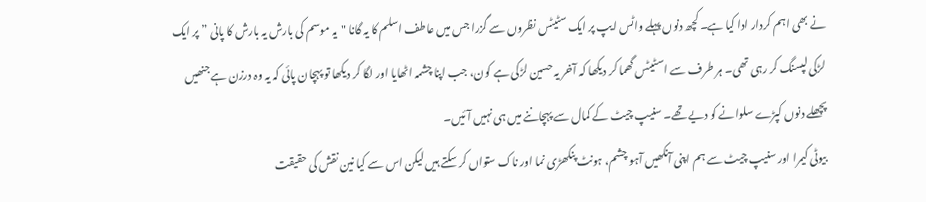نے بھی اہم کردار ادا کیا ہے۔ کچھ دنوں پہلے واٹس ایپ پر ایک سٹیٹس نظروں سے گزرا جس میں عاطف اسلم کا یہ گانا "یہ موسم کی بارش یہ بارش کا پانی ” پر ایک لڑکی لپسنگ کر رہی تھی۔ ہر طرف سے اسٹیٹس گھما کر دیکھا کہ آخر یہ حسین لڑکی ہے کون، جب اپنا چشمہ اٹھایا اور لگا کر دیکھا تو پہچان پائی کہ یہ وہ درزن ہے جنھیں پچھلے دنوں کپڑے سلوانے کو دیے تھے۔ سنیپ چیٹ کے کمال سے پہچاننے میں ہی نہیں آئیں۔
بیوٹی کیمرا اور سنیپ چیٹ سے ہم اپنی آنکھیں آہو چشم، ہونٹ پنکھڑی نما اور ناک ستواں کر سکتے ہیں لیکن اس سے کیا نین نقش کی حقیقت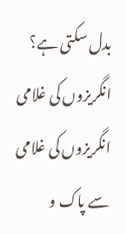بدل سکتی ہے؟
انگریزوں کی غلامی
انگریزوں کی غلامی سے پاک و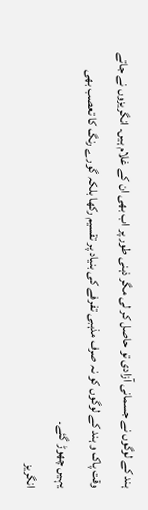ہند کے لوگوں نے جسمانی آزادی تو حاصل کر لی مگر ذہنی طور پر اب بھی ان کے غلام ہیں۔ انگریزوں نے جاتے وقت پاک و ہند کے لوگوں کو نہ صرف مذہبی تفرفے کی بنیاد پر تقسیم رکھا بلکہ گورے رنگ کا تعصب بھی یہیں چھوڑ گئے۔
انگریز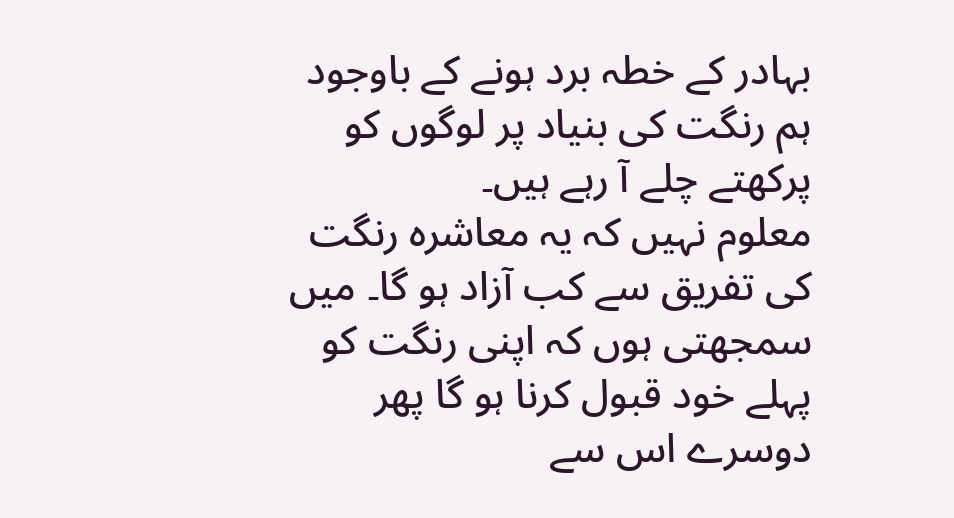بہادر کے خطہ برد ہونے کے باوجود ہم رنگت کی بنیاد پر لوگوں کو پرکھتے چلے آ رہے ہیں۔
معلوم نہیں کہ یہ معاشرہ رنگت کی تفریق سے کب آزاد ہو گا۔ میں سمجھتی ہوں کہ اپنی رنگت کو پہلے خود قبول کرنا ہو گا پھر دوسرے اس سے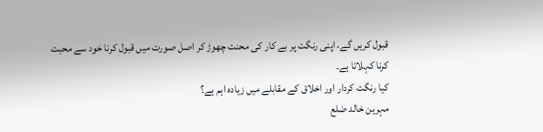قبول کریں گے، اپنی رنگت پر بے کار کی محنت چھوڑ کر اصل صورت میں قبول کرنا خود سے محبت کرنا کہلاتا ہے۔
کیا رنگت کردار اور اخلاق کے مقابلے میں زیادہ اہم ہے؟
مہرین خالد ضلع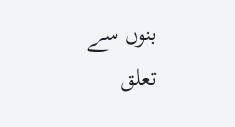بنوں سے تعلق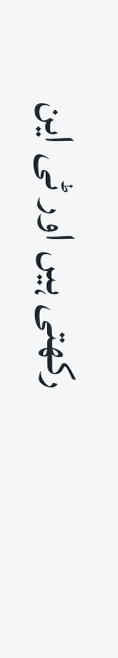رکھتی ہیں اور ٹی این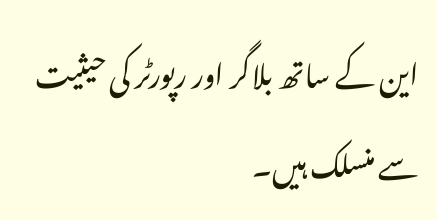این کے ساتھ بلاگر اور رپورٹر کی حیثیت سے منسلک ہیں۔